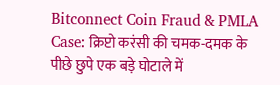Bitconnect Coin Fraud & PMLA Case: क्रिप्टो करंसी की चमक-दमक के पीछे छुपे एक बड़े घोटाले में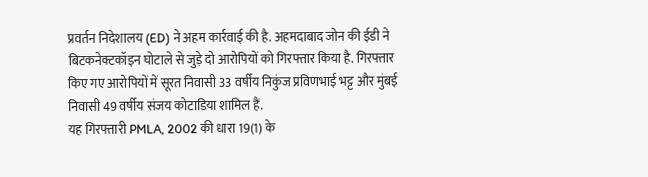प्रवर्तन निदेशालय (ED) ने अहम कार्रवाई की है. अहमदाबाद जोन की ईडी ने बिटकनेक्टकॉइन घोटाले से जुड़े दो आरोपियों को गिरफ्तार किया है. गिरफ्तार किए गए आरोपियों में सूरत निवासी 33 वर्षीय निकुंज प्रविणभाई भट्ट और मुंबई निवासी 49 वर्षीय संजय कोटाडिया शामिल हैं.
यह गिरफ्तारी PMLA, 2002 की धारा 19(1) के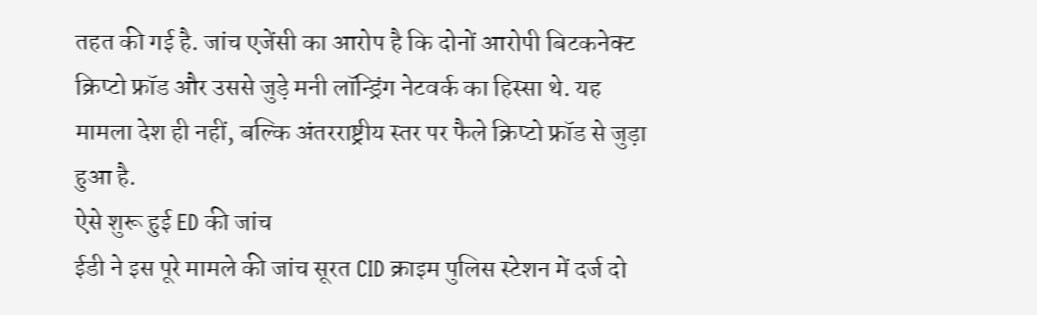तहत की गई है. जांच एजेंसी का आरोप है कि दोनों आरोपी बिटकनेक्ट क्रिप्टो फ्रॉड और उससे जुड़े मनी लॉन्ड्रिंग नेटवर्क का हिस्सा थे. यह मामला देश ही नहीं, बल्कि अंतरराष्ट्रीय स्तर पर फैले क्रिप्टो फ्रॉड से जुड़ा हुआ है.
ऐसे शुरू हुई ED की जांच
ईडी ने इस पूरे मामले की जांच सूरत CID क्राइम पुलिस स्टेशन में दर्ज दो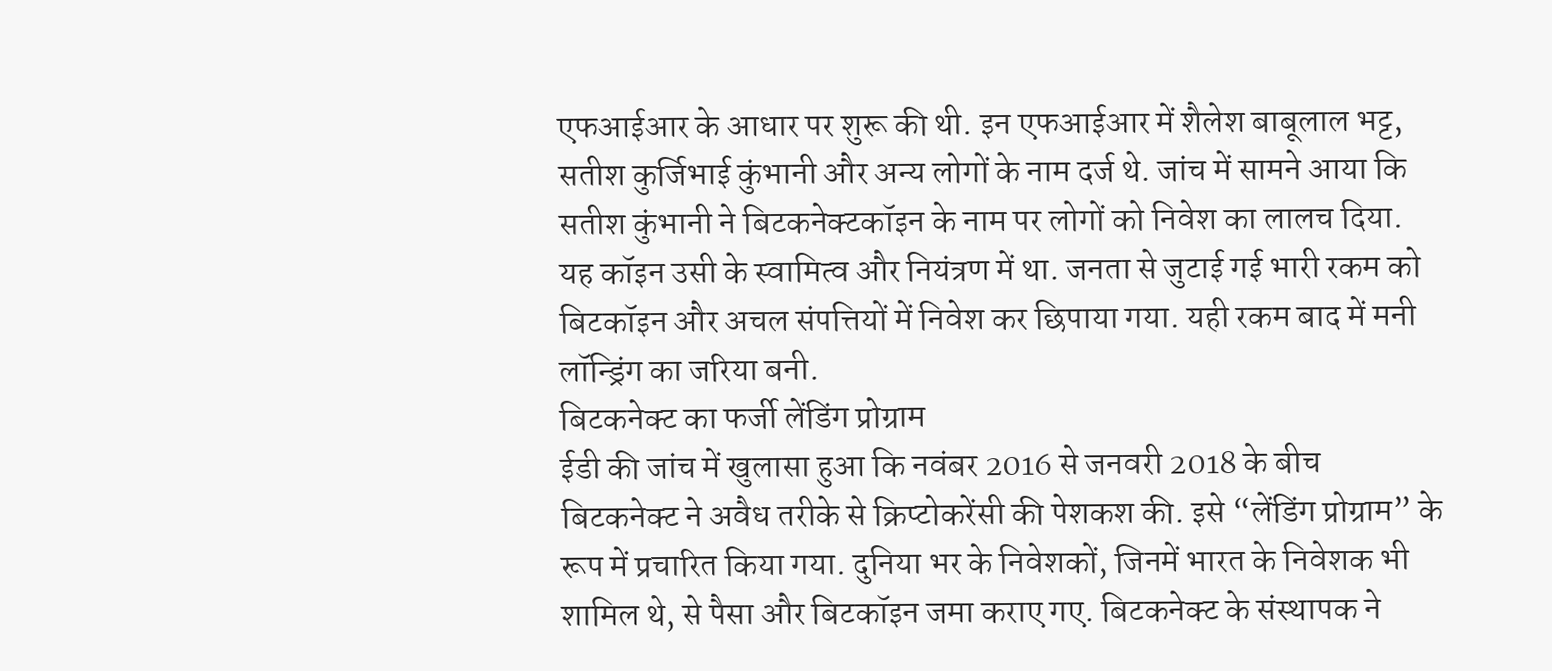एफआईआर के आधार पर शुरू की थी. इन एफआईआर में शैलेश बाबूलाल भट्ट, सतीश कुर्जिभाई कुंभानी और अन्य लोगों के नाम दर्ज थे. जांच में सामने आया कि सतीश कुंभानी ने बिटकनेक्टकॉइन के नाम पर लोगों को निवेश का लालच दिया. यह कॉइन उसी के स्वामित्व और नियंत्रण में था. जनता से जुटाई गई भारी रकम को बिटकॉइन और अचल संपत्तियों में निवेश कर छिपाया गया. यही रकम बाद में मनी लॉन्ड्रिंग का जरिया बनी.
बिटकनेक्ट का फर्जी लेंडिंग प्रोग्राम
ईडी की जांच में खुलासा हुआ कि नवंबर 2016 से जनवरी 2018 के बीच बिटकनेक्ट ने अवैध तरीके से क्रिप्टोकरेंसी की पेशकश की. इसे “लेंडिंग प्रोग्राम” के रूप में प्रचारित किया गया. दुनिया भर के निवेशकों, जिनमें भारत के निवेशक भी शामिल थे, से पैसा और बिटकॉइन जमा कराए गए. बिटकनेक्ट के संस्थापक ने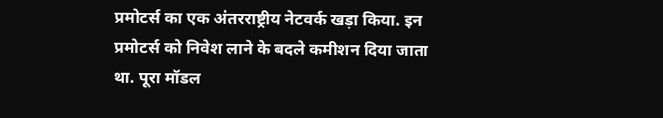प्रमोटर्स का एक अंतरराष्ट्रीय नेटवर्क खड़ा किया. इन प्रमोटर्स को निवेश लाने के बदले कमीशन दिया जाता था. पूरा मॉडल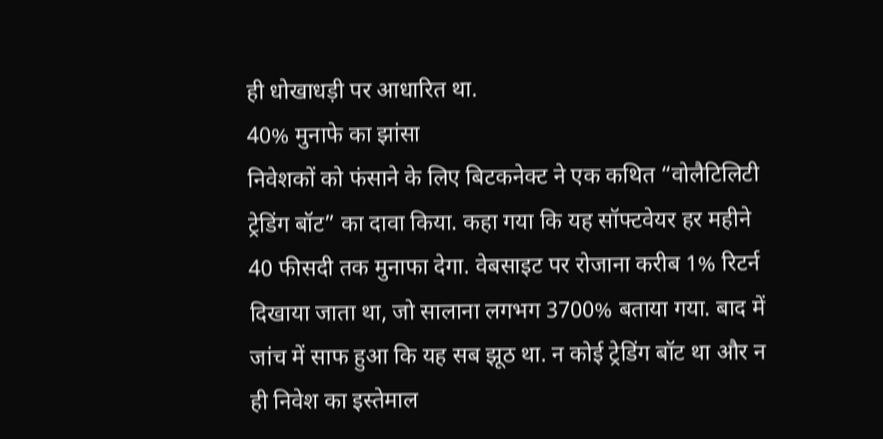ही धोखाधड़ी पर आधारित था.
40% मुनाफे का झांसा
निवेशकों को फंसाने के लिए बिटकनेक्ट ने एक कथित “वोलैटिलिटी ट्रेडिंग बॉट” का दावा किया. कहा गया कि यह सॉफ्टवेयर हर महीने 40 फीसदी तक मुनाफा देगा. वेबसाइट पर रोजाना करीब 1% रिटर्न दिखाया जाता था, जो सालाना लगभग 3700% बताया गया. बाद में जांच में साफ हुआ कि यह सब झूठ था. न कोई ट्रेडिंग बॉट था और न ही निवेश का इस्तेमाल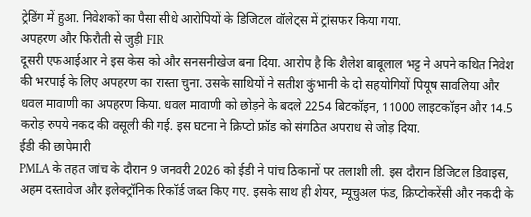ट्रेडिंग में हुआ. निवेशकों का पैसा सीधे आरोपियों के डिजिटल वॉलेट्स में ट्रांसफर किया गया.
अपहरण और फिरौती से जुड़ी FIR
दूसरी एफआईआर ने इस केस को और सनसनीखेज बना दिया. आरोप है कि शैलेश बाबूलाल भट्ट ने अपने कथित निवेश की भरपाई के लिए अपहरण का रास्ता चुना. उसके साथियों ने सतीश कुंभानी के दो सहयोगियों पियूष सावलिया और धवल मावाणी का अपहरण किया. धवल मावाणी को छोड़ने के बदले 2254 बिटकॉइन, 11000 लाइटकॉइन और 14.5 करोड़ रुपये नकद की वसूली की गई. इस घटना ने क्रिप्टो फ्रॉड को संगठित अपराध से जोड़ दिया.
ईडी की छापेमारी
PMLA के तहत जांच के दौरान 9 जनवरी 2026 को ईडी ने पांच ठिकानों पर तलाशी ली. इस दौरान डिजिटल डिवाइस, अहम दस्तावेज और इलेक्ट्रॉनिक रिकॉर्ड जब्त किए गए. इसके साथ ही शेयर, म्यूचुअल फंड, क्रिप्टोकरेंसी और नकदी के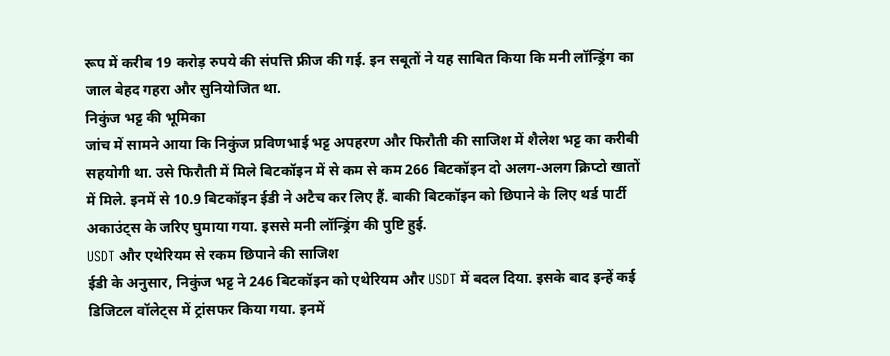रूप में करीब 19 करोड़ रुपये की संपत्ति फ्रीज की गई. इन सबूतों ने यह साबित किया कि मनी लॉन्ड्रिंग का जाल बेहद गहरा और सुनियोजित था.
निकुंज भट्ट की भूमिका
जांच में सामने आया कि निकुंज प्रविणभाई भट्ट अपहरण और फिरौती की साजिश में शैलेश भट्ट का करीबी सहयोगी था. उसे फिरौती में मिले बिटकॉइन में से कम से कम 266 बिटकॉइन दो अलग-अलग क्रिप्टो खातों में मिले. इनमें से 10.9 बिटकॉइन ईडी ने अटैच कर लिए हैं. बाकी बिटकॉइन को छिपाने के लिए थर्ड पार्टी अकाउंट्स के जरिए घुमाया गया. इससे मनी लॉन्ड्रिंग की पुष्टि हुई.
USDT और एथेरियम से रकम छिपाने की साजिश
ईडी के अनुसार, निकुंज भट्ट ने 246 बिटकॉइन को एथेरियम और USDT में बदल दिया. इसके बाद इन्हें कई डिजिटल वॉलेट्स में ट्रांसफर किया गया. इनमें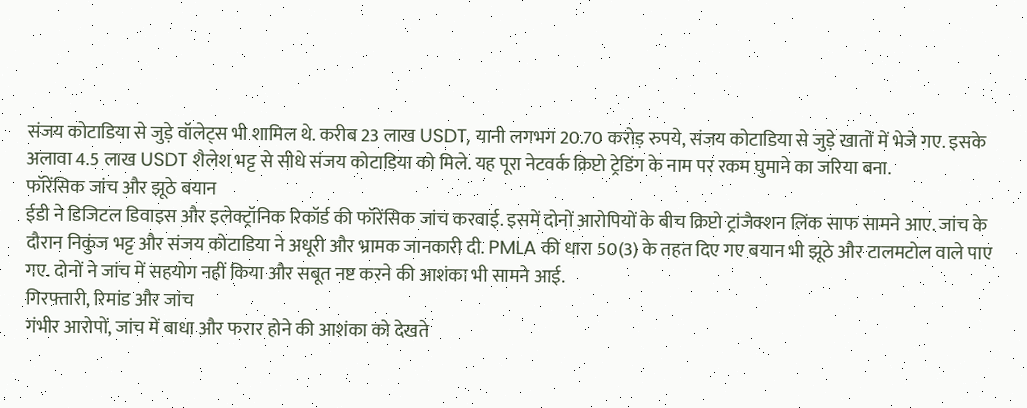संजय कोटाडिया से जुड़े वॉलेट्स भी शामिल थे. करीब 23 लाख USDT, यानी लगभग 20.70 करोड़ रुपये, संजय कोटाडिया से जुड़े खातों में भेजे गए. इसके अलावा 4.5 लाख USDT शैलेश भट्ट से सीधे संजय कोटाडिया को मिले. यह पूरा नेटवर्क क्रिप्टो ट्रेडिंग के नाम पर रकम घुमाने का जरिया बना.
फॉरेंसिक जांच और झूठे बयान
ईडी ने डिजिटल डिवाइस और इलेक्ट्रॉनिक रिकॉर्ड की फॉरेंसिक जांच करवाई. इसमें दोनों आरोपियों के बीच क्रिप्टो ट्रांजैक्शन लिंक साफ सामने आए. जांच के दौरान निकुंज भट्ट और संजय कोटाडिया ने अधूरी और भ्रामक जानकारी दी. PMLA की धारा 50(3) के तहत दिए गए बयान भी झूठे और टालमटोल वाले पाए गए. दोनों ने जांच में सहयोग नहीं किया और सबूत नष्ट करने की आशंका भी सामने आई.
गिरफ्तारी, रिमांड और जांच
गंभीर आरोपों, जांच में बाधा और फरार होने की आशंका को देखते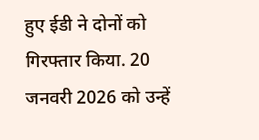हुए ईडी ने दोनों को गिरफ्तार किया. 20 जनवरी 2026 को उन्हें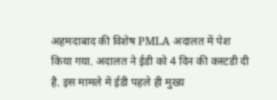अहमदाबाद की विशेष PMLA अदालत में पेश किया गया. अदालत ने ईडी को 4 दिन की कस्टडी दी है. इस मामले में ईडी पहले ही मुख्य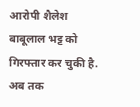आरोपी शैलेश बाबूलाल भट्ट को गिरफ्तार कर चुकी है. अब तक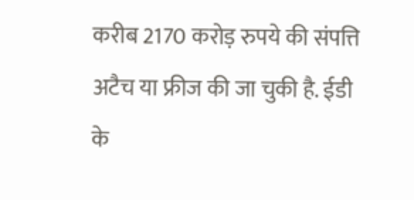करीब 2170 करोड़ रुपये की संपत्ति अटैच या फ्रीज की जा चुकी है. ईडी के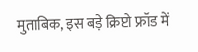मुताबिक, इस बड़े क्रिप्टो फ्रॉड में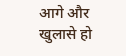आगे और खुलासे हो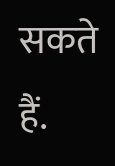सकते हैं.